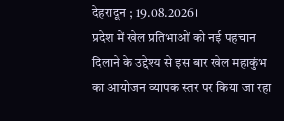देहरादून ; 19.08.2026।
प्रदेश में खेल प्रतिभाओं को नई पहचान दिलाने के उद्देश्य से इस बार खेल महाकुंभ का आयोजन व्यापक स्तर पर किया जा रहा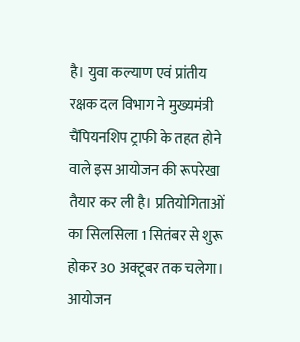है। युवा कल्याण एवं प्रांतीय रक्षक दल विभाग ने मुख्यमंत्री चैंपियनशिप ट्राफी के तहत होने वाले इस आयोजन की रूपरेखा तैयार कर ली है। प्रतियोगिताओं का सिलसिला 1 सितंबर से शुरू होकर 30 अक्टूबर तक चलेगा। आयोजन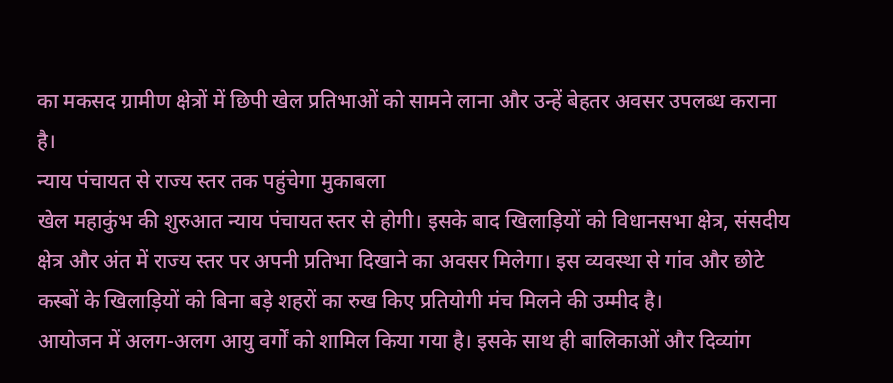का मकसद ग्रामीण क्षेत्रों में छिपी खेल प्रतिभाओं को सामने लाना और उन्हें बेहतर अवसर उपलब्ध कराना है।
न्याय पंचायत से राज्य स्तर तक पहुंचेगा मुकाबला
खेल महाकुंभ की शुरुआत न्याय पंचायत स्तर से होगी। इसके बाद खिलाड़ियों को विधानसभा क्षेत्र, संसदीय क्षेत्र और अंत में राज्य स्तर पर अपनी प्रतिभा दिखाने का अवसर मिलेगा। इस व्यवस्था से गांव और छोटे कस्बों के खिलाड़ियों को बिना बड़े शहरों का रुख किए प्रतियोगी मंच मिलने की उम्मीद है।
आयोजन में अलग-अलग आयु वर्गों को शामिल किया गया है। इसके साथ ही बालिकाओं और दिव्यांग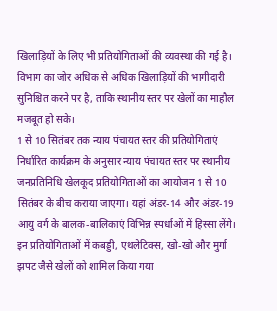खिलाड़ियों के लिए भी प्रतियोगिताओं की व्यवस्था की गई है। विभाग का जोर अधिक से अधिक खिलाड़ियों की भागीदारी सुनिश्चित करने पर है, ताकि स्थानीय स्तर पर खेलों का माहौल मजबूत हो सके।
1 से 10 सितंबर तक न्याय पंचायत स्तर की प्रतियोगिताएं
निर्धारित कार्यक्रम के अनुसार न्याय पंचायत स्तर पर स्थानीय जनप्रतिनिधि खेलकूद प्रतियोगिताओं का आयोजन 1 से 10 सितंबर के बीच कराया जाएगा। यहां अंडर-14 और अंडर-19 आयु वर्ग के बालक-बालिकाएं विभिन्न स्पर्धाओं में हिस्सा लेंगे।
इन प्रतियोगिताओं में कबड्डी, एथलेटिक्स, खो-खो और मुर्गा झपट जैसे खेलों को शामिल किया गया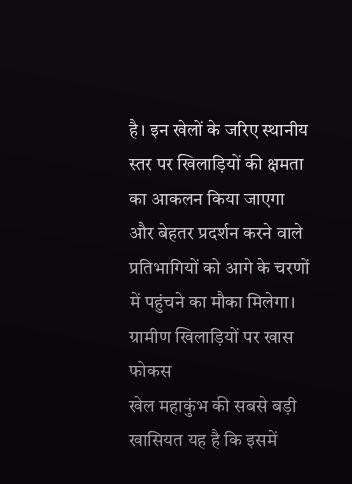है। इन खेलों के जरिए स्थानीय स्तर पर खिलाड़ियों की क्षमता का आकलन किया जाएगा और बेहतर प्रदर्शन करने वाले प्रतिभागियों को आगे के चरणों में पहुंचने का मौका मिलेगा।
ग्रामीण खिलाड़ियों पर खास फोकस
खेल महाकुंभ की सबसे बड़ी खासियत यह है कि इसमें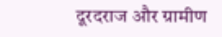दूरदराज और ग्रामीण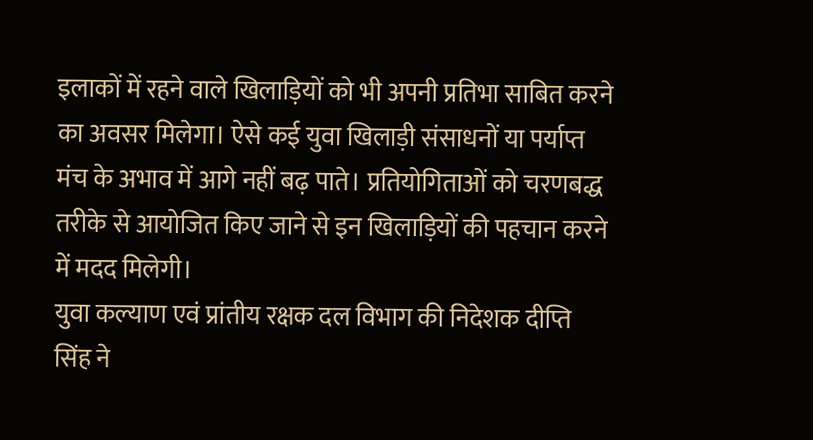इलाकों में रहने वाले खिलाड़ियों को भी अपनी प्रतिभा साबित करने का अवसर मिलेगा। ऐसे कई युवा खिलाड़ी संसाधनों या पर्याप्त मंच के अभाव में आगे नहीं बढ़ पाते। प्रतियोगिताओं को चरणबद्ध तरीके से आयोजित किए जाने से इन खिलाड़ियों की पहचान करने में मदद मिलेगी।
युवा कल्याण एवं प्रांतीय रक्षक दल विभाग की निदेशक दीप्ति सिंह ने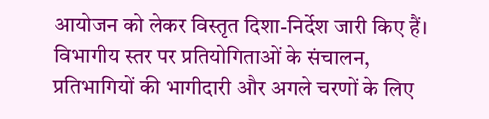आयोजन को लेकर विस्तृत दिशा-निर्देश जारी किए हैं। विभागीय स्तर पर प्रतियोगिताओं के संचालन, प्रतिभागियों की भागीदारी और अगले चरणों के लिए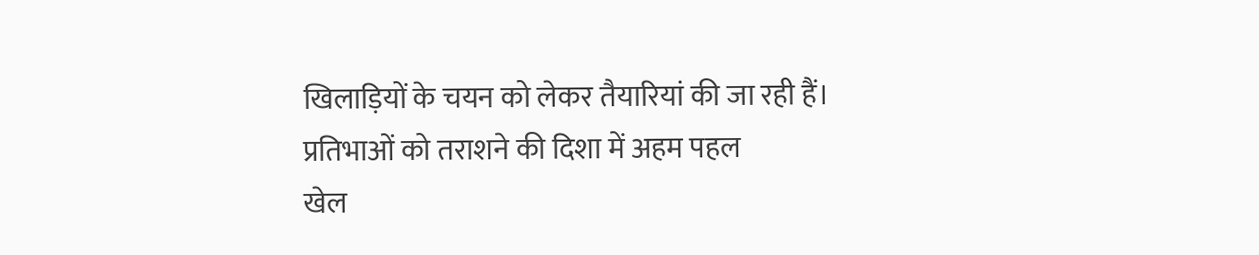खिलाड़ियों के चयन को लेकर तैयारियां की जा रही हैं।
प्रतिभाओं को तराशने की दिशा में अहम पहल
खेल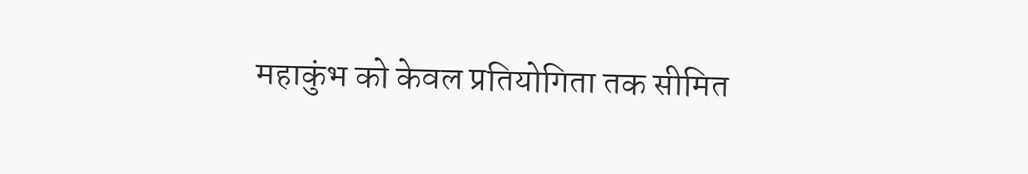महाकुंभ को केवल प्रतियोगिता तक सीमित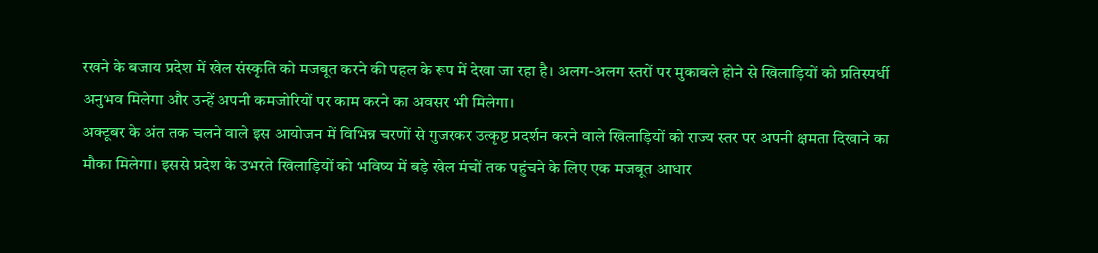रखने के बजाय प्रदेश में खेल संस्कृति को मजबूत करने की पहल के रूप में देखा जा रहा है। अलग-अलग स्तरों पर मुकाबले होने से खिलाड़ियों को प्रतिस्पर्धी अनुभव मिलेगा और उन्हें अपनी कमजोरियों पर काम करने का अवसर भी मिलेगा।
अक्टूबर के अंत तक चलने वाले इस आयोजन में विभिन्न चरणों से गुजरकर उत्कृष्ट प्रदर्शन करने वाले खिलाड़ियों को राज्य स्तर पर अपनी क्षमता दिखाने का मौका मिलेगा। इससे प्रदेश के उभरते खिलाड़ियों को भविष्य में बड़े खेल मंचों तक पहुंचने के लिए एक मजबूत आधार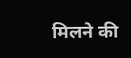मिलने की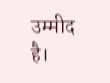उम्मीद है।